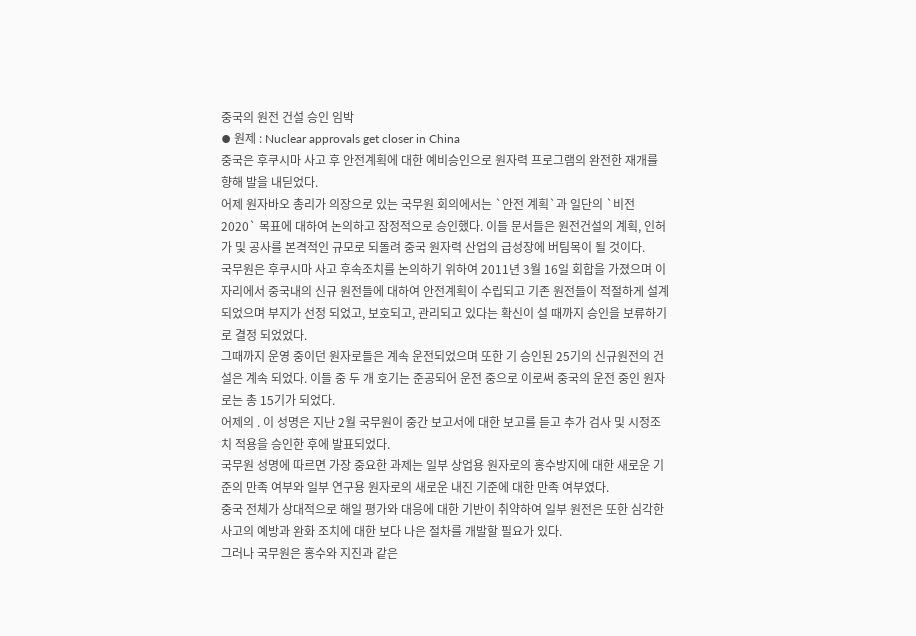중국의 원전 건설 승인 임박
⦁ 원제 : Nuclear approvals get closer in China
중국은 후쿠시마 사고 후 안전계획에 대한 예비승인으로 원자력 프로그램의 완전한 재개를 향해 발을 내딛었다.
어제 원자바오 총리가 의장으로 있는 국무원 회의에서는 `안전 계획`과 일단의 `비전 2020` 목표에 대하여 논의하고 잠정적으로 승인했다. 이들 문서들은 원전건설의 계획, 인허가 및 공사를 본격적인 규모로 되돌려 중국 원자력 산업의 급성장에 버팀목이 될 것이다.
국무원은 후쿠시마 사고 후속조치를 논의하기 위하여 2011년 3월 16일 회합을 가졌으며 이 자리에서 중국내의 신규 원전들에 대하여 안전계획이 수립되고 기존 원전들이 적절하게 설계되었으며 부지가 선정 되었고, 보호되고, 관리되고 있다는 확신이 설 때까지 승인을 보류하기로 결정 되었었다.
그때까지 운영 중이던 원자로들은 계속 운전되었으며 또한 기 승인된 25기의 신규원전의 건설은 계속 되었다. 이들 중 두 개 호기는 준공되어 운전 중으로 이로써 중국의 운전 중인 원자로는 총 15기가 되었다.
어제의 . 이 성명은 지난 2월 국무원이 중간 보고서에 대한 보고를 듣고 추가 검사 및 시정조치 적용을 승인한 후에 발표되었다.
국무원 성명에 따르면 가장 중요한 과제는 일부 상업용 원자로의 홍수방지에 대한 새로운 기준의 만족 여부와 일부 연구용 원자로의 새로운 내진 기준에 대한 만족 여부였다.
중국 전체가 상대적으로 해일 평가와 대응에 대한 기반이 취약하여 일부 원전은 또한 심각한 사고의 예방과 완화 조치에 대한 보다 나은 절차를 개발할 필요가 있다.
그러나 국무원은 홍수와 지진과 같은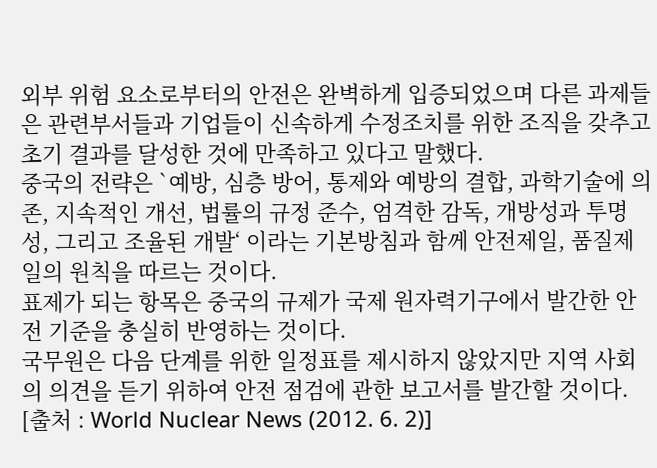외부 위험 요소로부터의 안전은 완벽하게 입증되었으며 다른 과제들은 관련부서들과 기업들이 신속하게 수정조치를 위한 조직을 갖추고 초기 결과를 달성한 것에 만족하고 있다고 말했다.
중국의 전략은 `예방, 심층 방어, 통제와 예방의 결합, 과학기술에 의존, 지속적인 개선, 법률의 규정 준수, 엄격한 감독, 개방성과 투명성, 그리고 조율된 개발‘ 이라는 기본방침과 함께 안전제일, 품질제일의 원칙을 따르는 것이다.
표제가 되는 항목은 중국의 규제가 국제 원자력기구에서 발간한 안전 기준을 충실히 반영하는 것이다.
국무원은 다음 단계를 위한 일정표를 제시하지 않았지만 지역 사회의 의견을 듣기 위하여 안전 점검에 관한 보고서를 발간할 것이다.
[출처 : World Nuclear News (2012. 6. 2)]